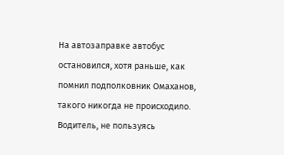На автозаправке автобус остановился, хотя раньше, как помнил подполковник Омаханов, такого никогда не происходило. Водитель, не пользуясь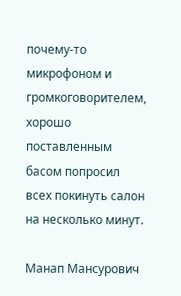почему-то микрофоном и громкоговорителем, хорошо поставленным басом попросил всех покинуть салон на несколько минут.

Манап Мансурович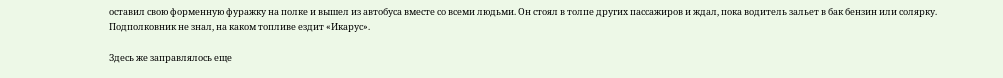оставил свою форменную фуражку на полке и вышел из автобуса вместе со всеми людьми. Он стоял в толпе других пассажиров и ждал, пока водитель зальет в бак бензин или солярку. Подполковник не знал, на каком топливе ездит «Икарус».

Здесь же заправлялось еще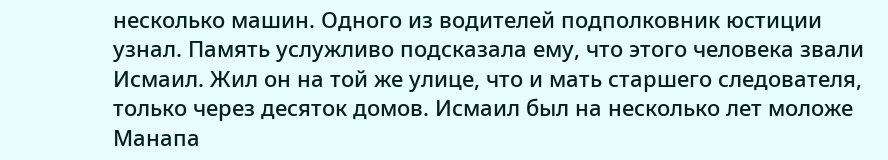несколько машин. Одного из водителей подполковник юстиции узнал. Память услужливо подсказала ему, что этого человека звали Исмаил. Жил он на той же улице, что и мать старшего следователя, только через десяток домов. Исмаил был на несколько лет моложе Манапа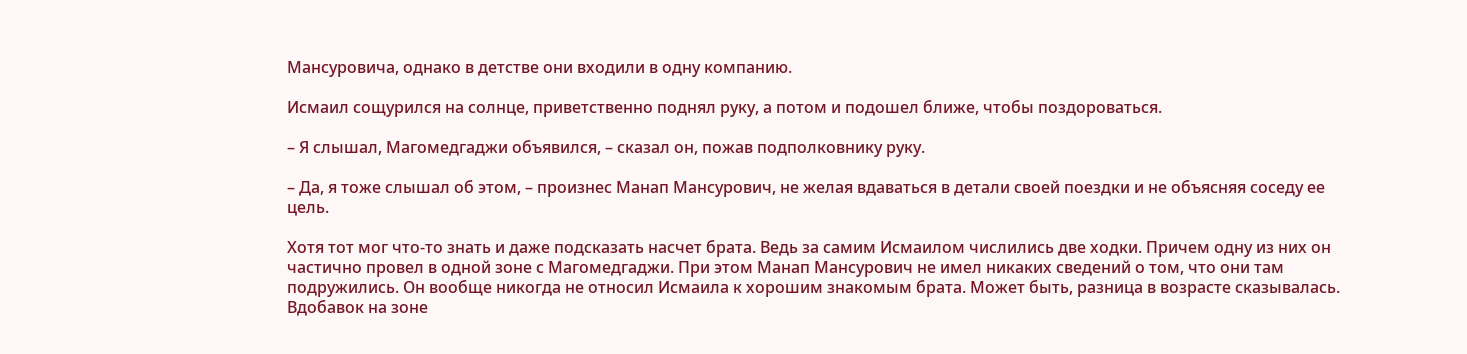Мансуровича, однако в детстве они входили в одну компанию.

Исмаил сощурился на солнце, приветственно поднял руку, а потом и подошел ближе, чтобы поздороваться.

– Я слышал, Магомедгаджи объявился, – сказал он, пожав подполковнику руку.

– Да, я тоже слышал об этом, – произнес Манап Мансурович, не желая вдаваться в детали своей поездки и не объясняя соседу ее цель.

Хотя тот мог что-то знать и даже подсказать насчет брата. Ведь за самим Исмаилом числились две ходки. Причем одну из них он частично провел в одной зоне с Магомедгаджи. При этом Манап Мансурович не имел никаких сведений о том, что они там подружились. Он вообще никогда не относил Исмаила к хорошим знакомым брата. Может быть, разница в возрасте сказывалась. Вдобавок на зоне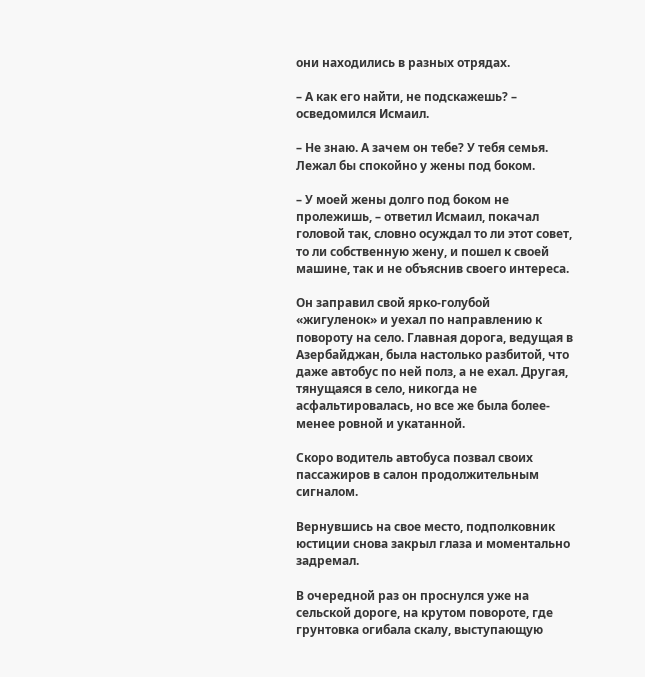они находились в разных отрядах.

– А как его найти, не подскажешь? – осведомился Исмаил.

– Не знаю. А зачем он тебе? У тебя семья. Лежал бы спокойно у жены под боком.

– У моей жены долго под боком не пролежишь, – ответил Исмаил, покачал головой так, словно осуждал то ли этот совет, то ли собственную жену, и пошел к своей машине, так и не объяснив своего интереса.

Он заправил свой ярко-голубой «жигуленок» и уехал по направлению к повороту на село. Главная дорога, ведущая в Азербайджан, была настолько разбитой, что даже автобус по ней полз, а не ехал. Другая, тянущаяся в село, никогда не асфальтировалась, но все же была более-менее ровной и укатанной.

Скоро водитель автобуса позвал своих пассажиров в салон продолжительным сигналом.

Вернувшись на свое место, подполковник юстиции снова закрыл глаза и моментально задремал.

В очередной раз он проснулся уже на сельской дороге, на крутом повороте, где грунтовка огибала скалу, выступающую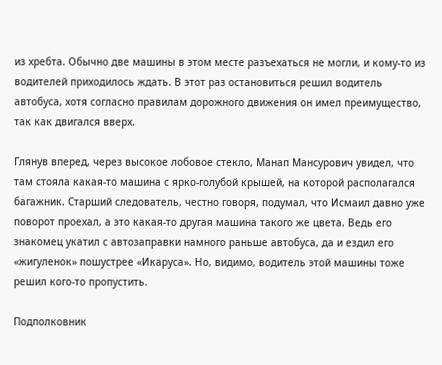из хребта. Обычно две машины в этом месте разъехаться не могли, и кому-то из водителей приходилось ждать. В этот раз остановиться решил водитель автобуса, хотя согласно правилам дорожного движения он имел преимущество, так как двигался вверх.

Глянув вперед, через высокое лобовое стекло, Манап Мансурович увидел, что там стояла какая-то машина с ярко-голубой крышей, на которой располагался багажник. Старший следователь, честно говоря, подумал, что Исмаил давно уже поворот проехал, а это какая-то другая машина такого же цвета. Ведь его знакомец укатил с автозаправки намного раньше автобуса, да и ездил его «жигуленок» пошустрее «Икаруса». Но, видимо, водитель этой машины тоже решил кого-то пропустить.

Подполковник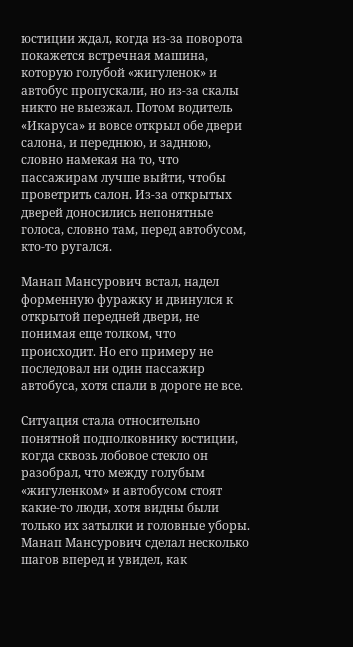юстиции ждал, когда из-за поворота покажется встречная машина, которую голубой «жигуленок» и автобус пропускали, но из-за скалы никто не выезжал. Потом водитель «Икаруса» и вовсе открыл обе двери салона, и переднюю, и заднюю, словно намекая на то, что пассажирам лучше выйти, чтобы проветрить салон. Из-за открытых дверей доносились непонятные голоса, словно там, перед автобусом, кто-то ругался.

Манап Мансурович встал, надел форменную фуражку и двинулся к открытой передней двери, не понимая еще толком, что происходит. Но его примеру не последовал ни один пассажир автобуса, хотя спали в дороге не все.

Ситуация стала относительно понятной подполковнику юстиции, когда сквозь лобовое стекло он разобрал, что между голубым «жигуленком» и автобусом стоят какие-то люди, хотя видны были только их затылки и головные уборы. Манап Мансурович сделал несколько шагов вперед и увидел, как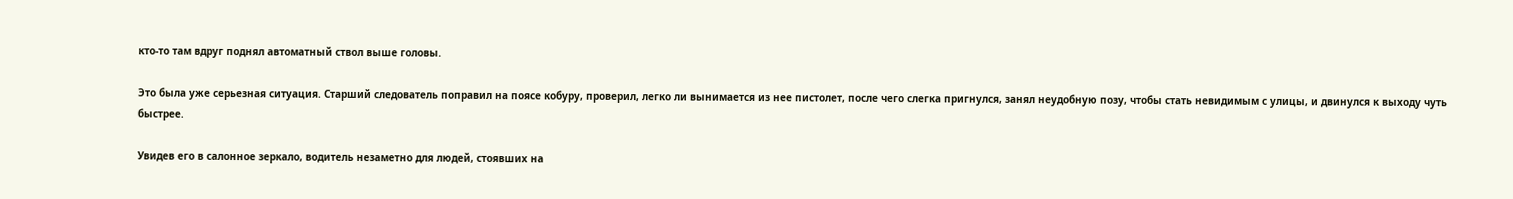кто-то там вдруг поднял автоматный ствол выше головы.

Это была уже серьезная ситуация. Старший следователь поправил на поясе кобуру, проверил, легко ли вынимается из нее пистолет, после чего слегка пригнулся, занял неудобную позу, чтобы стать невидимым с улицы, и двинулся к выходу чуть быстрее.

Увидев его в салонное зеркало, водитель незаметно для людей, стоявших на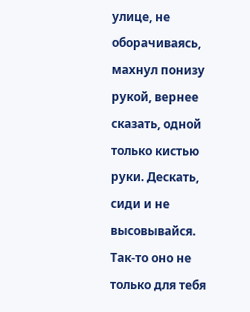улице, не оборачиваясь, махнул понизу рукой, вернее сказать, одной только кистью руки. Дескать, сиди и не высовывайся. Так-то оно не только для тебя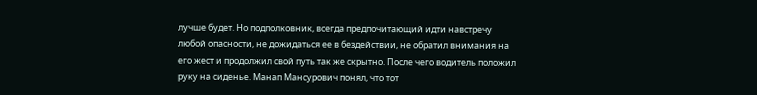лучше будет. Но подполковник, всегда предпочитающий идти навстречу любой опасности, не дожидаться ее в бездействии, не обратил внимания на его жест и продолжил свой путь так же скрытно. После чего водитель положил руку на сиденье. Манап Мансурович понял, что тот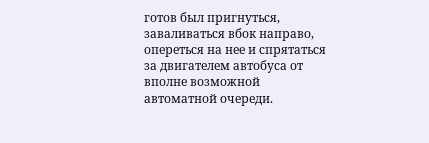готов был пригнуться, заваливаться вбок направо, опереться на нее и спрятаться за двигателем автобуса от вполне возможной автоматной очереди.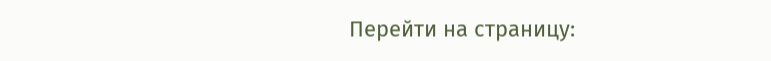Перейти на страницу: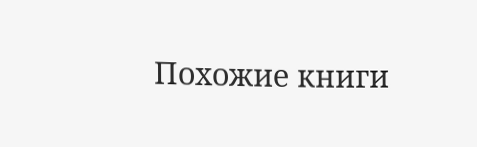Похожие книги